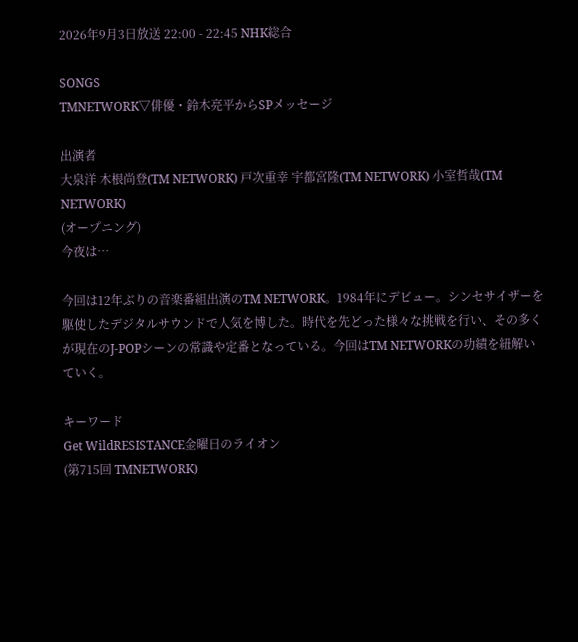2026年9月3日放送 22:00 - 22:45 NHK総合

SONGS
TMNETWORK▽俳優・鈴木亮平からSPメッセージ

出演者
大泉洋 木根尚登(TM NETWORK) 戸次重幸 宇都宮隆(TM NETWORK) 小室哲哉(TM NETWORK)
(オープニング)
今夜は…

今回は12年ぶりの音楽番組出演のTM NETWORK。1984年にデビュー。シンセサイザーを駆使したデジタルサウンドで人気を博した。時代を先どった様々な挑戦を行い、その多くが現在のJ-POPシーンの常識や定番となっている。今回はTM NETWORKの功績を紐解いていく。

キーワード
Get WildRESISTANCE金曜日のライオン
(第715回 TMNETWORK)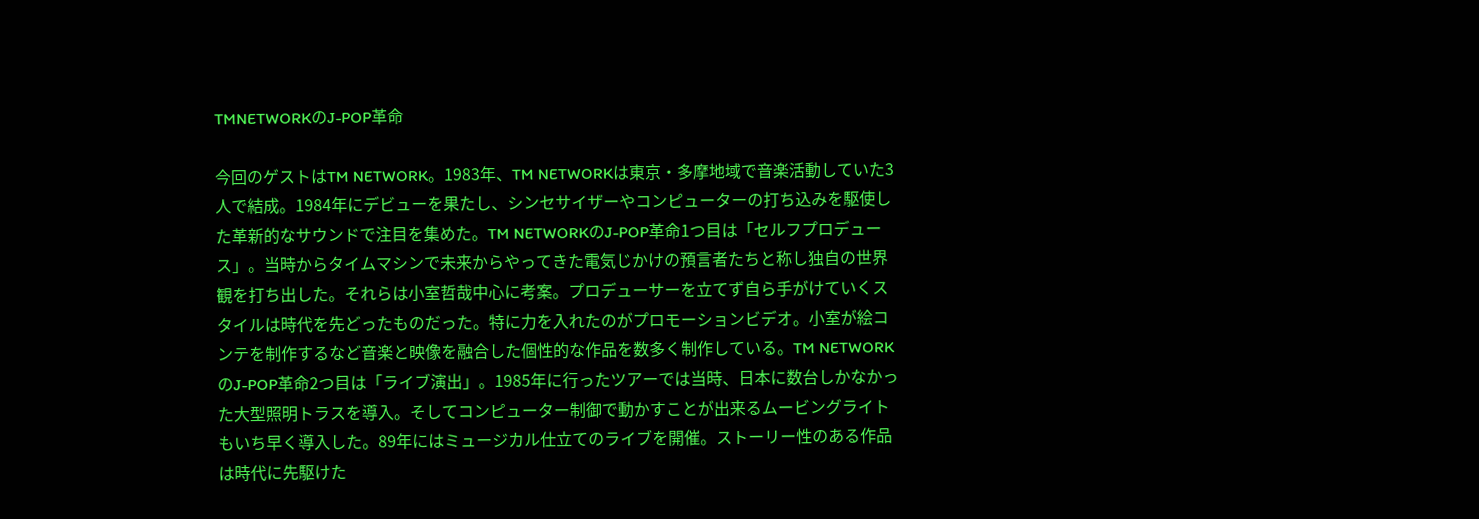TMNETWORKのJ-POP革命

今回のゲストはTM NETWORK。1983年、TM NETWORKは東京・多摩地域で音楽活動していた3人で結成。1984年にデビューを果たし、シンセサイザーやコンピューターの打ち込みを駆使した革新的なサウンドで注目を集めた。TM NETWORKのJ-POP革命1つ目は「セルフプロデュース」。当時からタイムマシンで未来からやってきた電気じかけの預言者たちと称し独自の世界観を打ち出した。それらは小室哲哉中心に考案。プロデューサーを立てず自ら手がけていくスタイルは時代を先どったものだった。特に力を入れたのがプロモーションビデオ。小室が絵コンテを制作するなど音楽と映像を融合した個性的な作品を数多く制作している。TM NETWORKのJ-POP革命2つ目は「ライブ演出」。1985年に行ったツアーでは当時、日本に数台しかなかった大型照明トラスを導入。そしてコンピューター制御で動かすことが出来るムービングライトもいち早く導入した。89年にはミュージカル仕立てのライブを開催。ストーリー性のある作品は時代に先駆けた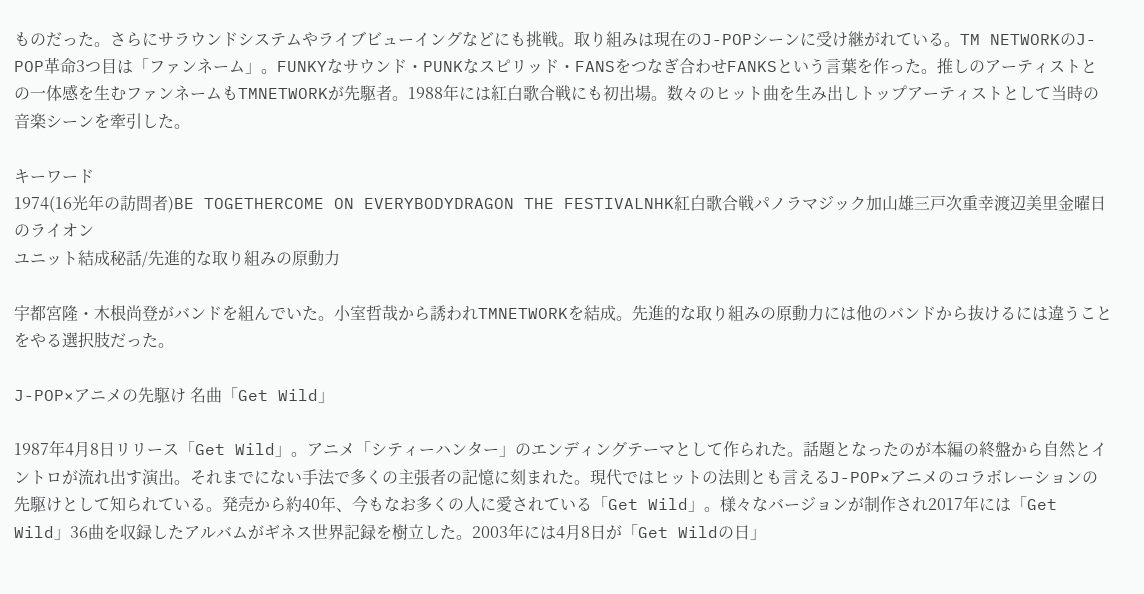ものだった。さらにサラウンドシステムやライブビューイングなどにも挑戦。取り組みは現在のJ-POPシーンに受け継がれている。TM NETWORKのJ-POP革命3つ目は「ファンネーム」。FUNKYなサウンド・PUNKなスピリッド・FANSをつなぎ合わせFANKSという言葉を作った。推しのアーティストとの一体感を生むファンネームもTMNETWORKが先駆者。1988年には紅白歌合戦にも初出場。数々のヒット曲を生み出しトップアーティストとして当時の音楽シーンを牽引した。

キーワード
1974(16光年の訪問者)BE TOGETHERCOME ON EVERYBODYDRAGON THE FESTIVALNHK紅白歌合戦パノラマジック加山雄三戸次重幸渡辺美里金曜日のライオン
ユニット結成秘話/先進的な取り組みの原動力

宇都宮隆・木根尚登がバンドを組んでいた。小室哲哉から誘われTMNETWORKを結成。先進的な取り組みの原動力には他のバンドから抜けるには違うことをやる選択肢だった。

J-POP×アニメの先駆け 名曲「Get Wild」

1987年4月8日リリース「Get Wild」。アニメ「シティーハンター」のエンディングテーマとして作られた。話題となったのが本編の終盤から自然とイントロが流れ出す演出。それまでにない手法で多くの主張者の記憶に刻まれた。現代ではヒットの法則とも言えるJ-POP×アニメのコラボレーションの先駆けとして知られている。発売から約40年、今もなお多くの人に愛されている「Get Wild」。様々なバージョンが制作され2017年には「Get Wild」36曲を収録したアルバムがギネス世界記録を樹立した。2003年には4月8日が「Get Wildの日」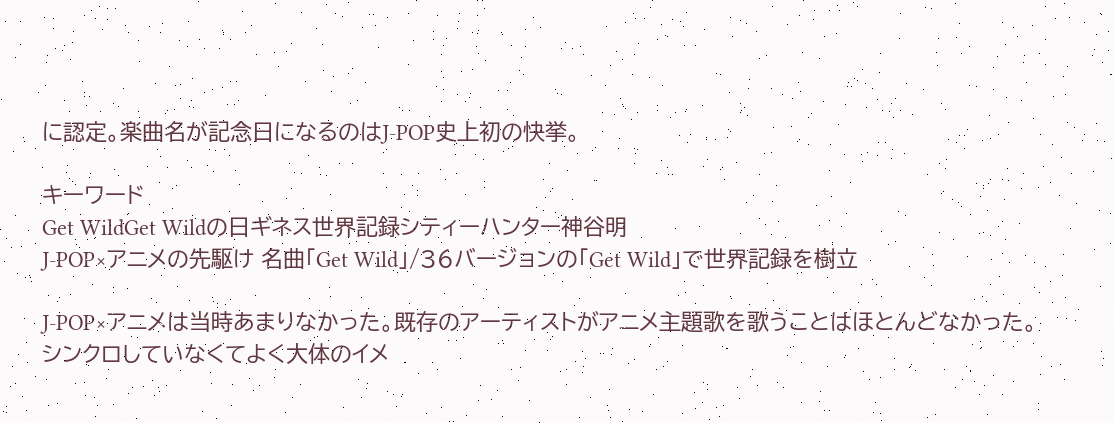に認定。楽曲名が記念日になるのはJ-POP史上初の快挙。

キーワード
Get WildGet Wildの日ギネス世界記録シティーハンター神谷明
J-POP×アニメの先駆け 名曲「Get Wild」/36バージョンの「Get Wild」で世界記録を樹立

J-POP×アニメは当時あまりなかった。既存のアーティストがアニメ主題歌を歌うことはほとんどなかった。シンクロしていなくてよく大体のイメ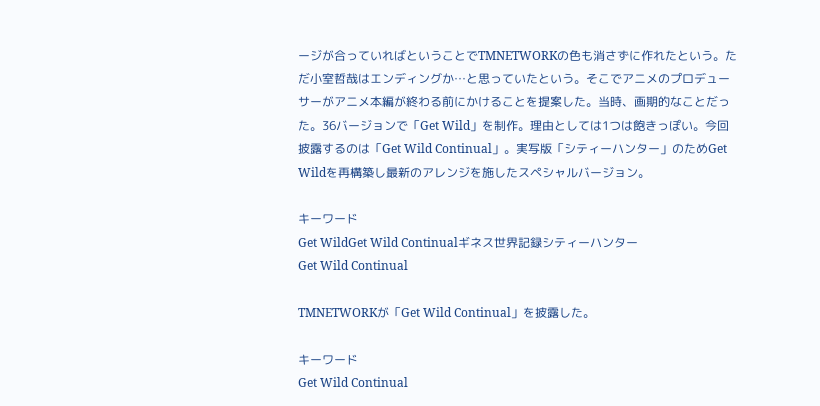ージが合っていればということでTMNETWORKの色も消さずに作れたという。ただ小室哲哉はエンディングか…と思っていたという。そこでアニメのプロデューサーがアニメ本編が終わる前にかけることを提案した。当時、画期的なことだった。36バージョンで「Get Wild」を制作。理由としては1つは飽きっぽい。今回披露するのは「Get Wild Continual」。実写版「シティーハンター」のためGet Wildを再構築し最新のアレンジを施したスペシャルバージョン。

キーワード
Get WildGet Wild Continualギネス世界記録シティーハンター
Get Wild Continual

TMNETWORKが「Get Wild Continual」を披露した。

キーワード
Get Wild Continual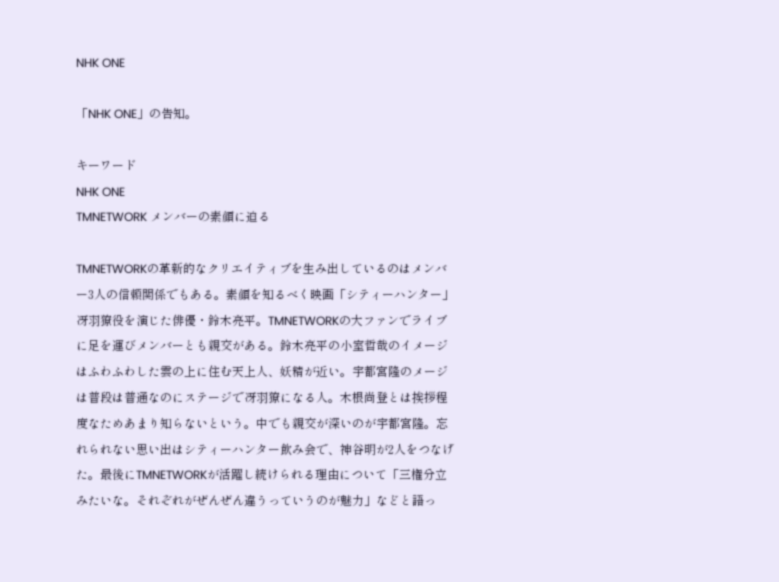NHK ONE

「NHK ONE」の告知。

キーワード
NHK ONE
TMNETWORK メンバーの素顔に迫る

TMNETWORKの革新的なクリエイティブを生み出しているのはメンバー3人の信頼関係でもある。素顔を知るべく映画「シティーハンター」冴羽獠役を演じた俳優・鈴木亮平。TMNETWORKの大ファンでライブに足を運びメンバーとも親交がある。鈴木亮平の小室哲哉のイメージはふわふわした雲の上に住む天上人、妖精が近い。宇都宮隆のメージは普段は普通なのにステージで冴羽獠になる人。木根尚登とは挨拶程度なためあまり知らないという。中でも親交が深いのが宇都宮隆。忘れられない思い出はシティーハンター飲み会で、神谷明が2人をつなげた。最後にTMNETWORKが活躍し続けられる理由について「三権分立みたいな。それぞれがぜんぜん違うっていうのが魅力」などと語っ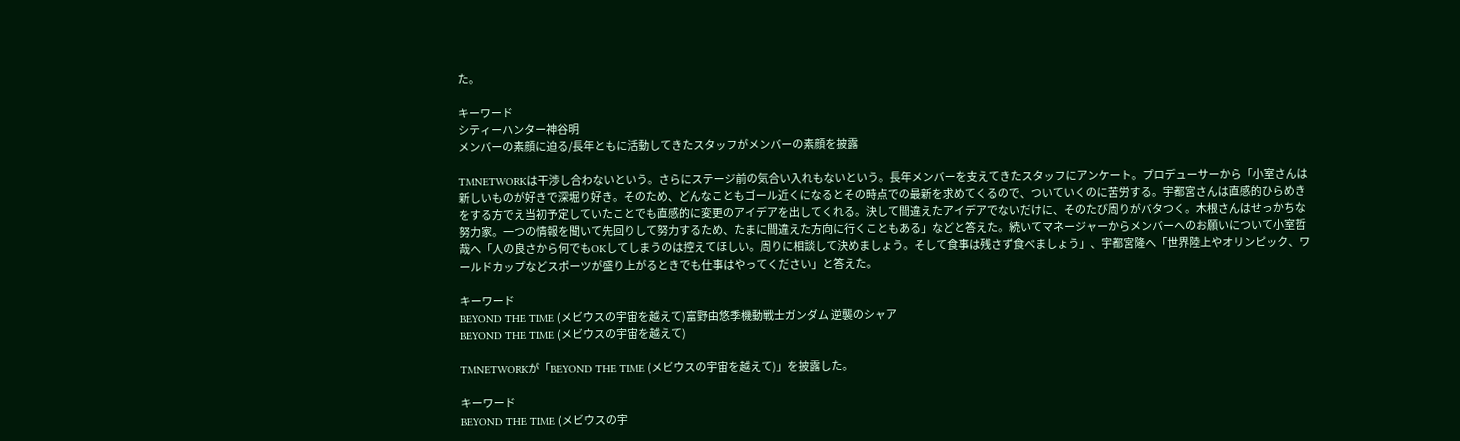た。

キーワード
シティーハンター神谷明
メンバーの素顔に迫る/長年ともに活動してきたスタッフがメンバーの素顔を披露

TMNETWORKは干渉し合わないという。さらにステージ前の気合い入れもないという。長年メンバーを支えてきたスタッフにアンケート。プロデューサーから「小室さんは新しいものが好きで深堀り好き。そのため、どんなこともゴール近くになるとその時点での最新を求めてくるので、ついていくのに苦労する。宇都宮さんは直感的ひらめきをする方でえ当初予定していたことでも直感的に変更のアイデアを出してくれる。決して間違えたアイデアでないだけに、そのたび周りがバタつく。木根さんはせっかちな努力家。一つの情報を聞いて先回りして努力するため、たまに間違えた方向に行くこともある」などと答えた。続いてマネージャーからメンバーへのお願いについて小室哲哉へ「人の良さから何でもOKしてしまうのは控えてほしい。周りに相談して決めましょう。そして食事は残さず食べましょう」、宇都宮隆へ「世界陸上やオリンピック、ワールドカップなどスポーツが盛り上がるときでも仕事はやってください」と答えた。

キーワード
BEYOND THE TIME (メビウスの宇宙を越えて)富野由悠季機動戦士ガンダム 逆襲のシャア
BEYOND THE TIME (メビウスの宇宙を越えて)

TMNETWORKが「BEYOND THE TIME (メビウスの宇宙を越えて)」を披露した。

キーワード
BEYOND THE TIME (メビウスの宇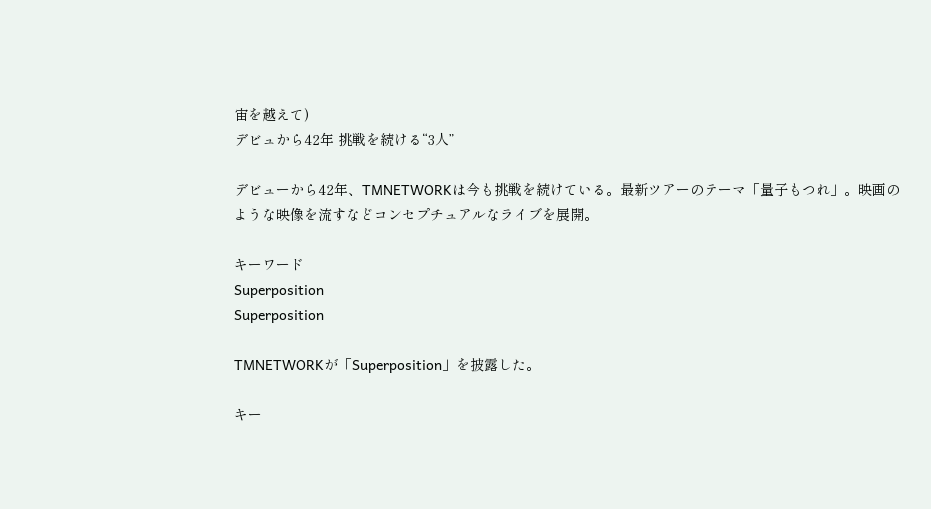宙を越えて)
デビュから42年 挑戦を続ける“3人”

デビューから42年、TMNETWORKは今も挑戦を続けている。最新ツアーのテーマ「量子もつれ」。映画のような映像を流すなどコンセプチュアルなライブを展開。

キーワード
Superposition
Superposition

TMNETWORKが「Superposition」を披露した。

キー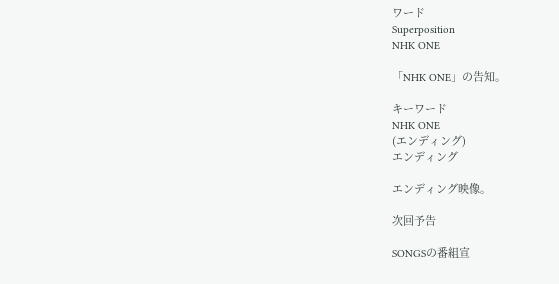ワード
Superposition
NHK ONE

「NHK ONE」の告知。

キーワード
NHK ONE
(エンディング)
エンディング

エンディング映像。

次回予告

SONGSの番組宣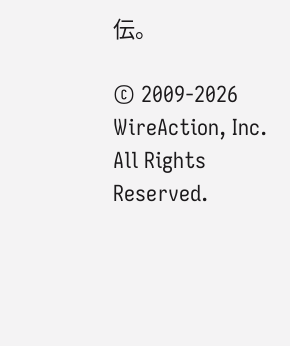伝。

© 2009-2026 WireAction, Inc. All Rights Reserved.